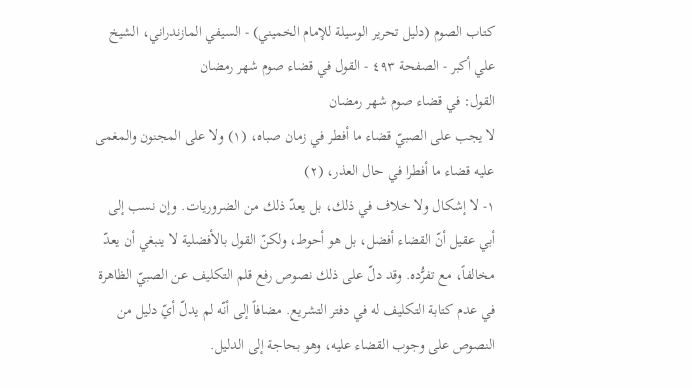كتاب الصوم (دليل تحرير الوسيلة للإمام الخميني) - السيفي المازندراني، الشيخ علي أكبر - الصفحة ٤٩٣ - القول في قضاء صوم شهر رمضان
القول: في قضاء صوم شهر رمضان
لا يجب على الصبيّ قضاء ما أفطر في زمان صباه، (١) ولا على المجنون والمغمى عليه قضاء ما أفطرا في حال العذر، (٢)
١- لا إشكال ولا خلاف في ذلك، بل يعدّ ذلك من الضروريات. وإن نسب إلى أبي عقيل أنّ القضاء أفضل، بل هو أحوط، ولكنّ القول بالأفضلية لا ينبغي أن يعدّ مخالفاً، مع تفرُّده. وقد دلّ على ذلك نصوص رفع قلم التكليف عن الصبيّ الظاهرة في عدم كتابة التكليف له في دفتر التشريع. مضافاً إلى أنّه لم يدلّ أيّ دليل من النصوص على وجوب القضاء عليه، وهو بحاجة إلى الدليل.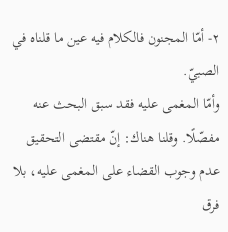٢- أمّا المجنون فالكلام فيه عين ما قلناه في الصبيّ.
وأمّا المغمى عليه فقد سبق البحث عنه مفصّلًا. وقلنا هناك: إنّ مقتضى التحقيق عدم وجوب القضاء على المغمى عليه، بلا فرق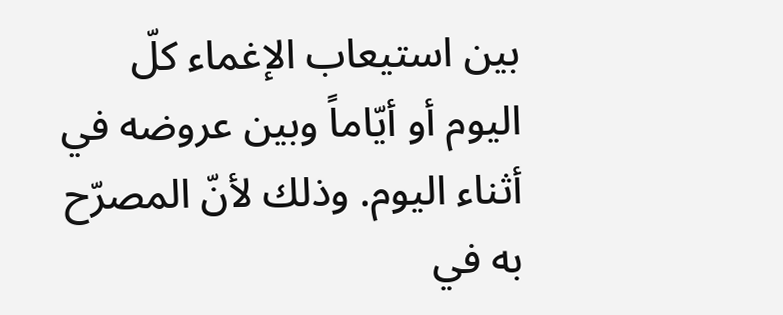بين استيعاب الإغماء كلّ اليوم أو أيّاماً وبين عروضه في أثناء اليوم. وذلك لأنّ المصرّح به في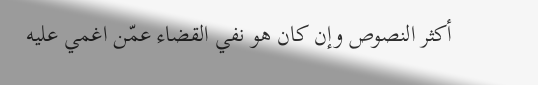أكثر النصوص وإن كان هو نفي القضاء عمّن اغمي عليه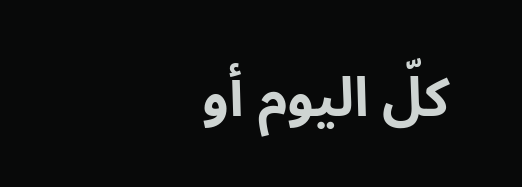كلّ اليوم أو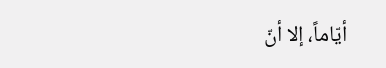أيّاماً، إلا أنّ